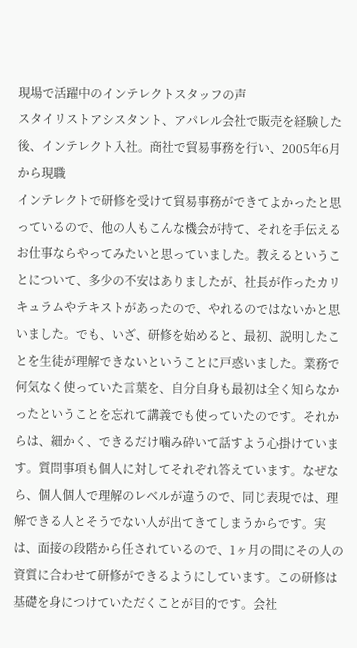現場で活躍中のインテレクトスタッフの声
スタイリストアシスタント、アパレル会社で販売を経験した後、インテレクト入社。商社で貿易事務を行い、2005年6月から現職
インテレクトで研修を受けて貿易事務ができてよかったと思っているので、他の人もこんな機会が持て、それを手伝えるお仕事ならやってみたいと思っていました。教えるということについて、多少の不安はありましたが、社長が作ったカリキュラムやテキストがあったので、やれるのではないかと思いました。でも、いざ、研修を始めると、最初、説明したことを生徒が理解できないということに戸惑いました。業務で何気なく使っていた言葉を、自分自身も最初は全く知らなかったということを忘れて講義でも使っていたのです。それからは、細かく、できるだけ噛み砕いて話すよう心掛けています。質問事項も個人に対してそれぞれ答えています。なぜなら、個人個人で理解のレベルが違うので、同じ表現では、理解できる人とそうでない人が出てきてしまうからです。実は、面接の段階から任されているので、1ヶ月の間にその人の資質に合わせて研修ができるようにしています。この研修は基礎を身につけていただくことが目的です。会社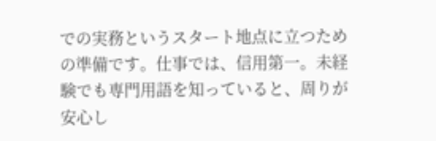での実務というスタート地点に立つための準備です。仕事では、信用第一。未経験でも専門用語を知っていると、周りが安心し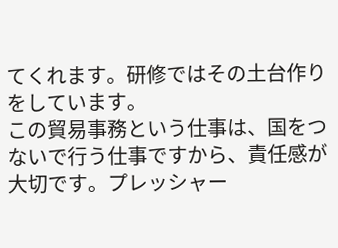てくれます。研修ではその土台作りをしています。
この貿易事務という仕事は、国をつないで行う仕事ですから、責任感が大切です。プレッシャー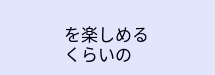を楽しめるくらいの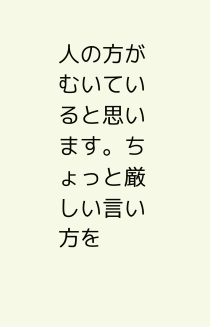人の方がむいていると思います。ちょっと厳しい言い方を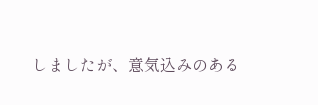しましたが、意気込みのある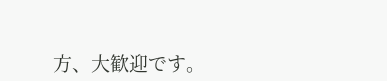方、大歓迎です。